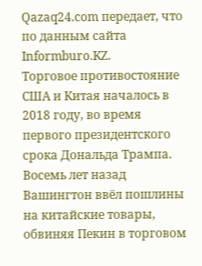Qazaq24.com передает, что по данным сайта Informburo.KZ.
Торговое противостояние США и Китая началось в 2018 году, во время первого президентского срока Дональда Трампа. Восемь лет назад Вашингтон ввёл пошлины на китайские товары, обвиняя Пекин в торговом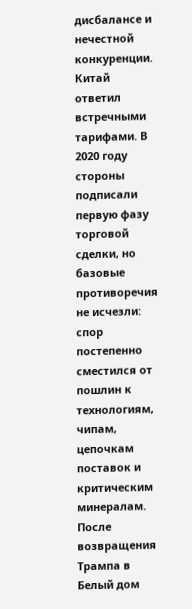дисбалансе и нечестной конкуренции. Китай ответил встречными тарифами. В 2020 году стороны подписали первую фазу торговой сделки, но базовые противоречия не исчезли: спор постепенно сместился от пошлин к технологиям, чипам, цепочкам поставок и критическим минералам. После возвращения Трампа в Белый дом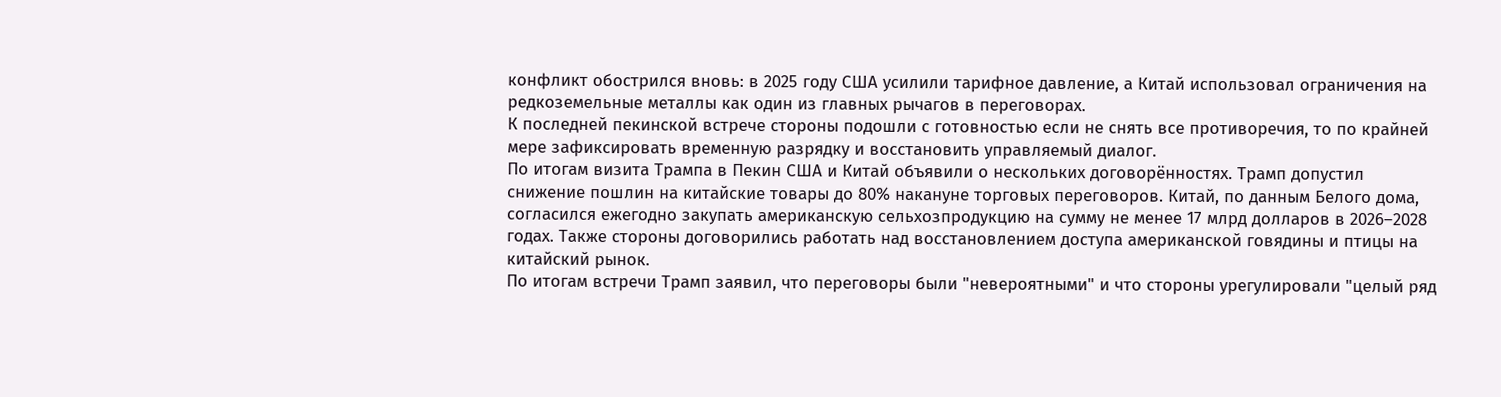конфликт обострился вновь: в 2025 году США усилили тарифное давление, а Китай использовал ограничения на редкоземельные металлы как один из главных рычагов в переговорах.
К последней пекинской встрече стороны подошли с готовностью если не снять все противоречия, то по крайней мере зафиксировать временную разрядку и восстановить управляемый диалог.
По итогам визита Трампа в Пекин США и Китай объявили о нескольких договорённостях. Трамп допустил снижение пошлин на китайские товары до 80% накануне торговых переговоров. Китай, по данным Белого дома, согласился ежегодно закупать американскую сельхозпродукцию на сумму не менее 17 млрд долларов в 2026–2028 годах. Также стороны договорились работать над восстановлением доступа американской говядины и птицы на китайский рынок.
По итогам встречи Трамп заявил, что переговоры были "невероятными" и что стороны урегулировали "целый ряд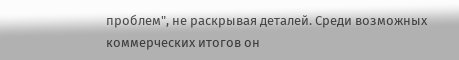проблем", не раскрывая деталей. Среди возможных коммерческих итогов он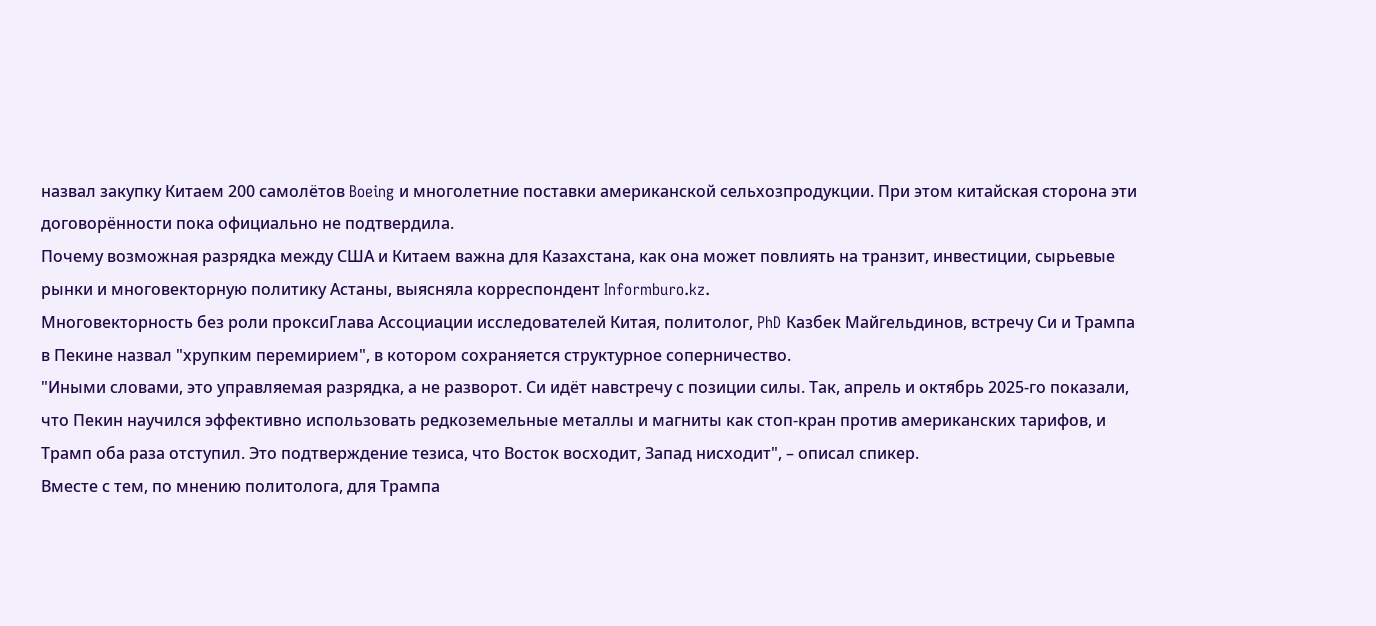назвал закупку Китаем 200 самолётов Boeing и многолетние поставки американской сельхозпродукции. При этом китайская сторона эти договорённости пока официально не подтвердила.
Почему возможная разрядка между США и Китаем важна для Казахстана, как она может повлиять на транзит, инвестиции, сырьевые рынки и многовекторную политику Астаны, выясняла корреспондент Informburo.kz.
Многовекторность без роли проксиГлава Ассоциации исследователей Китая, политолог, PhD Казбек Майгельдинов, встречу Си и Трампа в Пекине назвал "хрупким перемирием", в котором сохраняется структурное соперничество.
"Иными словами, это управляемая разрядка, а не разворот. Си идёт навстречу с позиции силы. Так, апрель и октябрь 2025-го показали, что Пекин научился эффективно использовать редкоземельные металлы и магниты как стоп-кран против американских тарифов, и Трамп оба раза отступил. Это подтверждение тезиса, что Восток восходит, Запад нисходит", – описал спикер.
Вместе с тем, по мнению политолога, для Трампа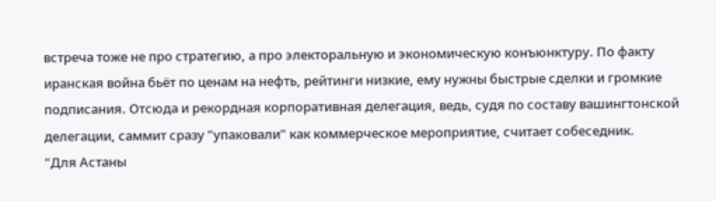встреча тоже не про стратегию, а про электоральную и экономическую конъюнктуру. По факту иранская война бьёт по ценам на нефть, рейтинги низкие, ему нужны быстрые сделки и громкие подписания. Отсюда и рекордная корпоративная делегация, ведь, судя по составу вашингтонской делегации, саммит сразу "упаковали" как коммерческое мероприятие, считает собеседник.
"Для Астаны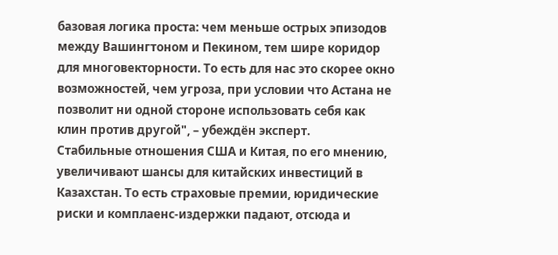базовая логика проста: чем меньше острых эпизодов между Вашингтоном и Пекином, тем шире коридор для многовекторности. То есть для нас это скорее окно возможностей, чем угроза, при условии что Астана не позволит ни одной стороне использовать себя как клин против другой", – убеждён эксперт.
Стабильные отношения США и Китая, по его мнению, увеличивают шансы для китайских инвестиций в Казахстан. То есть страховые премии, юридические риски и комплаенс-издержки падают, отсюда и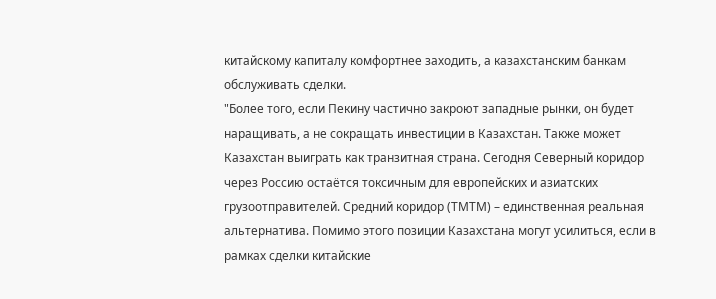китайскому капиталу комфортнее заходить, а казахстанским банкам обслуживать сделки.
"Более того, если Пекину частично закроют западные рынки, он будет наращивать, а не сокращать инвестиции в Казахстан. Также может Казахстан выиграть как транзитная страна. Сегодня Северный коридор через Россию остаётся токсичным для европейских и азиатских грузоотправителей. Средний коридор (ТМТМ) – единственная реальная альтернатива. Помимо этого позиции Казахстана могут усилиться, если в рамках сделки китайские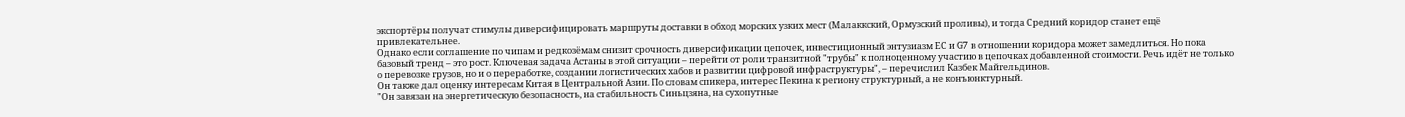экспортёры получат стимулы диверсифицировать маршруты доставки в обход морских узких мест (Малаккский, Ормузский проливы), и тогда Средний коридор станет ещё привлекательнее.
Однако если соглашение по чипам и редкозёмам снизит срочность диверсификации цепочек, инвестиционный энтузиазм ЕС и G7 в отношении коридора может замедлиться. Но пока базовый тренд – это рост. Ключевая задача Астаны в этой ситуации – перейти от роли транзитной "трубы" к полноценному участию в цепочках добавленной стоимости. Речь идёт не только о перевозке грузов, но и о переработке, создании логистических хабов и развитии цифровой инфраструктуры", – перечислил Казбек Майгельдинов.
Он также дал оценку интересам Китая в Центральной Азии. По словам спикера, интерес Пекина к региону структурный, а не конъюнктурный.
"Он завязан на энергетическую безопасность, на стабильность Синьцзяна, на сухопутные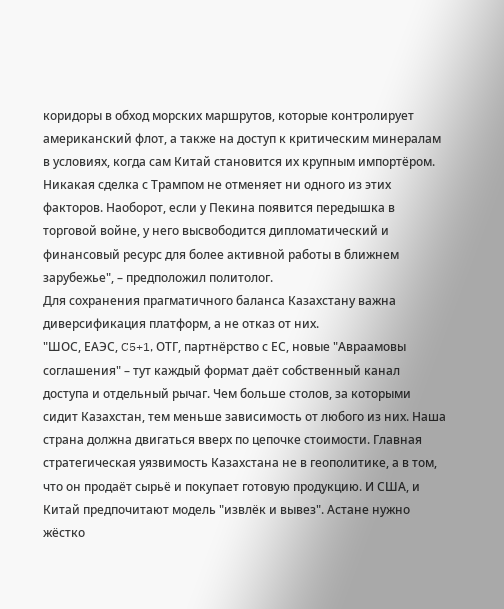коридоры в обход морских маршрутов, которые контролирует американский флот, а также на доступ к критическим минералам в условиях, когда сам Китай становится их крупным импортёром. Никакая сделка с Трампом не отменяет ни одного из этих факторов. Наоборот, если у Пекина появится передышка в торговой войне, у него высвободится дипломатический и финансовый ресурс для более активной работы в ближнем зарубежье", – предположил политолог.
Для сохранения прагматичного баланса Казахстану важна диверсификация платформ, а не отказ от них.
"ШОС, ЕАЭС, C5+1, ОТГ, партнёрство с ЕС, новые "Авраамовы соглашения" – тут каждый формат даёт собственный канал доступа и отдельный рычаг. Чем больше столов, за которыми сидит Казахстан, тем меньше зависимость от любого из них. Наша страна должна двигаться вверх по цепочке стоимости. Главная стратегическая уязвимость Казахстана не в геополитике, а в том, что он продаёт сырьё и покупает готовую продукцию. И США, и Китай предпочитают модель "извлёк и вывез". Астане нужно жёстко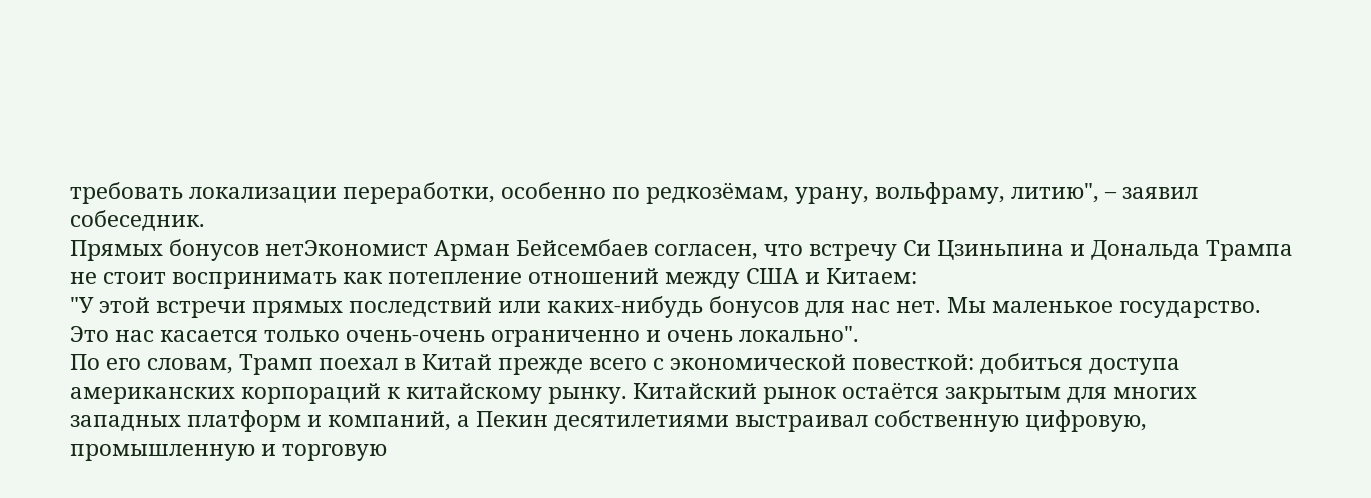требовать локализации переработки, особенно по редкозёмам, урану, вольфраму, литию", – заявил собеседник.
Прямых бонусов нетЭкономист Арман Бейсембаев согласен, что встречу Си Цзиньпина и Дональда Трампа не стоит воспринимать как потепление отношений между США и Китаем:
"У этой встречи прямых последствий или каких-нибудь бонусов для нас нет. Мы маленькое государство. Это нас касается только очень-очень ограниченно и очень локально".
По его словам, Трамп поехал в Китай прежде всего с экономической повесткой: добиться доступа американских корпораций к китайскому рынку. Китайский рынок остаётся закрытым для многих западных платформ и компаний, а Пекин десятилетиями выстраивал собственную цифровую, промышленную и торговую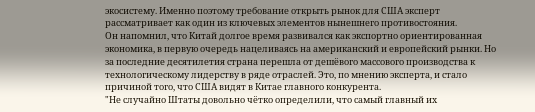экосистему. Именно поэтому требование открыть рынок для США эксперт рассматривает как один из ключевых элементов нынешнего противостояния.
Он напомнил, что Китай долгое время развивался как экспортно ориентированная экономика, в первую очередь нацеливаясь на американский и европейский рынки. Но за последние десятилетия страна перешла от дешёвого массового производства к технологическому лидерству в ряде отраслей. Это, по мнению эксперта, и стало причиной того, что США видят в Китае главного конкурента.
"Не случайно Штаты довольно чётко определили, что самый главный их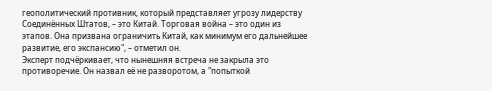геополитический противник, который представляет угрозу лидерству Соединённых Штатов, – это Китай. Торговая война – это один из этапов. Она призвана ограничить Китай, как минимум его дальнейшее развитие, его экспансию", – отметил он.
Эксперт подчёркивает, что нынешняя встреча не закрыла это противоречие. Он назвал её не разворотом, а "попыткой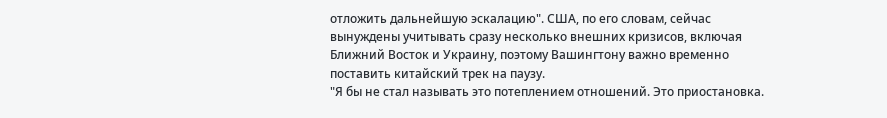отложить дальнейшую эскалацию". США, по его словам, сейчас вынуждены учитывать сразу несколько внешних кризисов, включая Ближний Восток и Украину, поэтому Вашингтону важно временно поставить китайский трек на паузу.
"Я бы не стал называть это потеплением отношений. Это приостановка.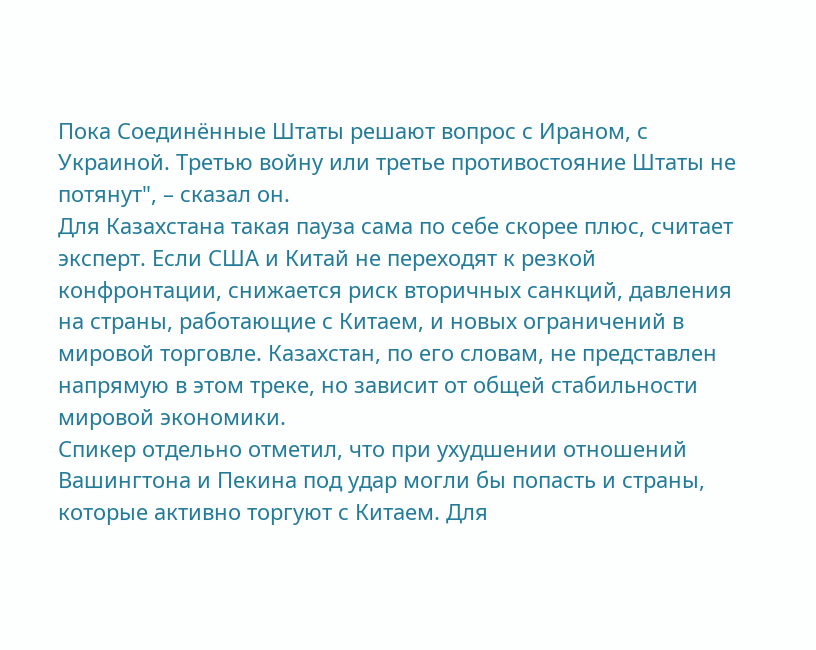Пока Соединённые Штаты решают вопрос с Ираном, с Украиной. Третью войну или третье противостояние Штаты не потянут", – сказал он.
Для Казахстана такая пауза сама по себе скорее плюс, считает эксперт. Если США и Китай не переходят к резкой конфронтации, снижается риск вторичных санкций, давления на страны, работающие с Китаем, и новых ограничений в мировой торговле. Казахстан, по его словам, не представлен напрямую в этом треке, но зависит от общей стабильности мировой экономики.
Спикер отдельно отметил, что при ухудшении отношений Вашингтона и Пекина под удар могли бы попасть и страны, которые активно торгуют с Китаем. Для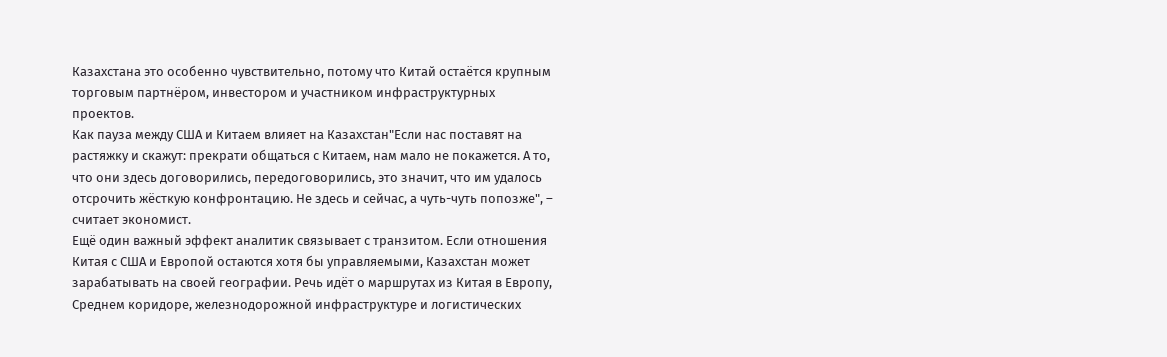Казахстана это особенно чувствительно, потому что Китай остаётся крупным торговым партнёром, инвестором и участником инфраструктурных проектов.
Как пауза между США и Китаем влияет на Казахстан"Если нас поставят на растяжку и скажут: прекрати общаться с Китаем, нам мало не покажется. А то, что они здесь договорились, передоговорились, это значит, что им удалось отсрочить жёсткую конфронтацию. Не здесь и сейчас, а чуть-чуть попозже", – считает экономист.
Ещё один важный эффект аналитик связывает с транзитом. Если отношения Китая с США и Европой остаются хотя бы управляемыми, Казахстан может зарабатывать на своей географии. Речь идёт о маршрутах из Китая в Европу, Среднем коридоре, железнодорожной инфраструктуре и логистических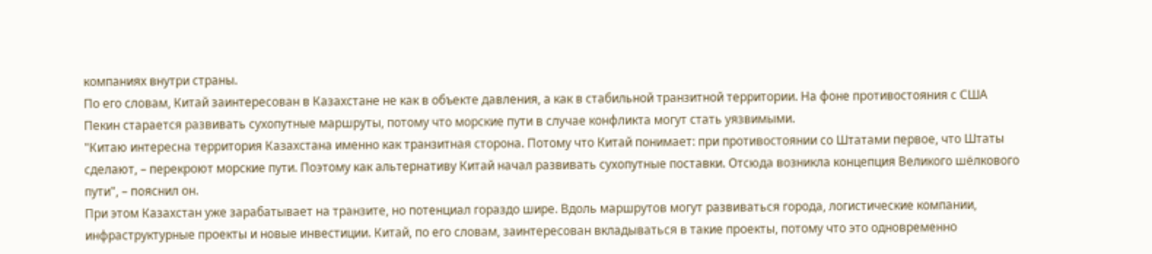компаниях внутри страны.
По его словам, Китай заинтересован в Казахстане не как в объекте давления, а как в стабильной транзитной территории. На фоне противостояния с США Пекин старается развивать сухопутные маршруты, потому что морские пути в случае конфликта могут стать уязвимыми.
"Китаю интересна территория Казахстана именно как транзитная сторона. Потому что Китай понимает: при противостоянии со Штатами первое, что Штаты сделают, – перекроют морские пути. Поэтому как альтернативу Китай начал развивать сухопутные поставки. Отсюда возникла концепция Великого шёлкового пути", – пояснил он.
При этом Казахстан уже зарабатывает на транзите, но потенциал гораздо шире. Вдоль маршрутов могут развиваться города, логистические компании, инфраструктурные проекты и новые инвестиции. Китай, по его словам, заинтересован вкладываться в такие проекты, потому что это одновременно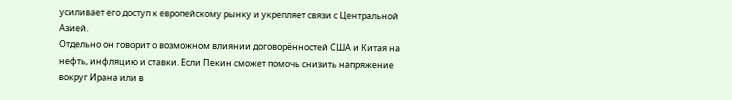усиливает его доступ к европейскому рынку и укрепляет связи с Центральной Азией.
Отдельно он говорит о возможном влиянии договорённостей США и Китая на нефть, инфляцию и ставки. Если Пекин сможет помочь снизить напряжение вокруг Ирана или в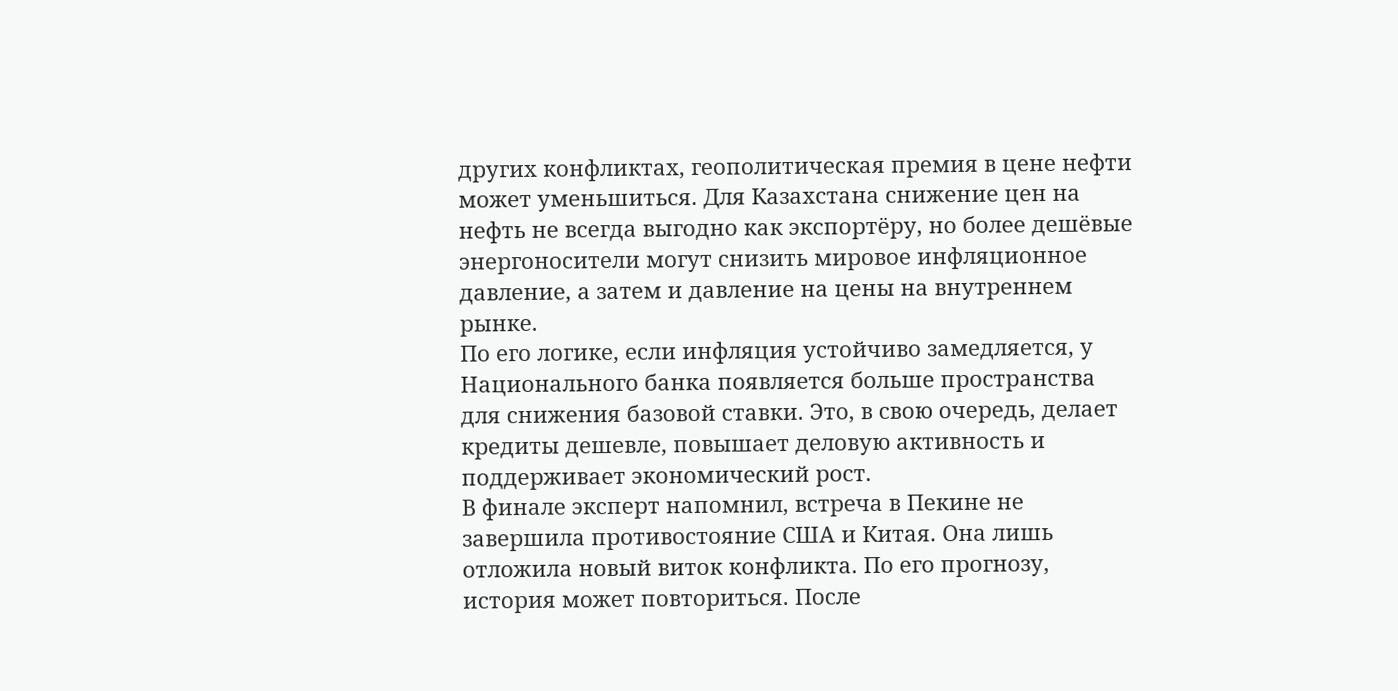других конфликтах, геополитическая премия в цене нефти может уменьшиться. Для Казахстана снижение цен на нефть не всегда выгодно как экспортёру, но более дешёвые энергоносители могут снизить мировое инфляционное давление, а затем и давление на цены на внутреннем рынке.
По его логике, если инфляция устойчиво замедляется, у Национального банка появляется больше пространства для снижения базовой ставки. Это, в свою очередь, делает кредиты дешевле, повышает деловую активность и поддерживает экономический рост.
В финале эксперт напомнил, встреча в Пекине не завершила противостояние США и Китая. Она лишь отложила новый виток конфликта. По его прогнозу, история может повториться. После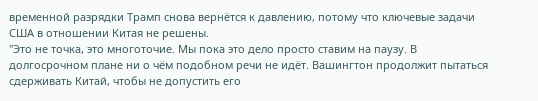временной разрядки Трамп снова вернётся к давлению, потому что ключевые задачи США в отношении Китая не решены.
"Это не точка, это многоточие. Мы пока это дело просто ставим на паузу. В долгосрочном плане ни о чём подобном речи не идёт. Вашингтон продолжит пытаться сдерживать Китай, чтобы не допустить его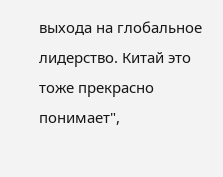выхода на глобальное лидерство. Китай это тоже прекрасно понимает",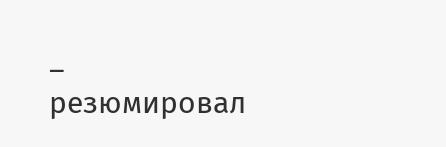– резюмировал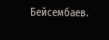Бейсембаев.